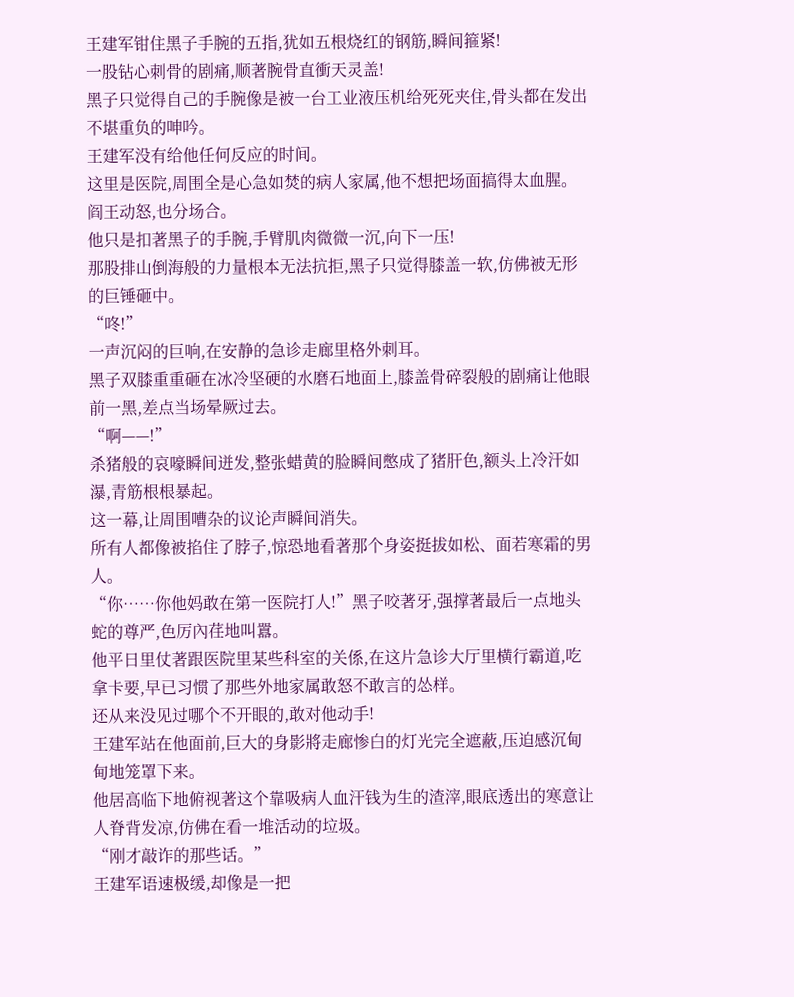王建军钳住黑子手腕的五指,犹如五根烧红的钢筋,瞬间箍紧!
一股钻心刺骨的剧痛,顺著腕骨直衝天灵盖!
黑子只觉得自己的手腕像是被一台工业液压机给死死夹住,骨头都在发出不堪重负的呻吟。
王建军没有给他任何反应的时间。
这里是医院,周围全是心急如焚的病人家属,他不想把场面搞得太血腥。
阎王动怒,也分场合。
他只是扣著黑子的手腕,手臂肌肉微微一沉,向下一压!
那股排山倒海般的力量根本无法抗拒,黑子只觉得膝盖一软,仿佛被无形的巨锤砸中。
“咚!”
一声沉闷的巨响,在安静的急诊走廊里格外刺耳。
黑子双膝重重砸在冰冷坚硬的水磨石地面上,膝盖骨碎裂般的剧痛让他眼前一黑,差点当场晕厥过去。
“啊——!”
杀猪般的哀嚎瞬间迸发,整张蜡黄的脸瞬间憋成了猪肝色,额头上冷汗如瀑,青筋根根暴起。
这一幕,让周围嘈杂的议论声瞬间消失。
所有人都像被掐住了脖子,惊恐地看著那个身姿挺拔如松、面若寒霜的男人。
“你……你他妈敢在第一医院打人!”黑子咬著牙,强撑著最后一点地头蛇的尊严,色厉內荏地叫囂。
他平日里仗著跟医院里某些科室的关係,在这片急诊大厅里横行霸道,吃拿卡要,早已习惯了那些外地家属敢怒不敢言的怂样。
还从来没见过哪个不开眼的,敢对他动手!
王建军站在他面前,巨大的身影將走廊惨白的灯光完全遮蔽,压迫感沉甸甸地笼罩下来。
他居高临下地俯视著这个靠吸病人血汗钱为生的渣滓,眼底透出的寒意让人脊背发凉,仿佛在看一堆活动的垃圾。
“刚才敲诈的那些话。”
王建军语速极缓,却像是一把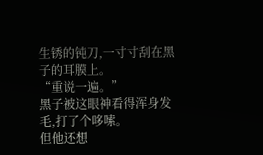生锈的钝刀,一寸寸刮在黑子的耳膜上。
“重说一遍。”
黑子被这眼神看得浑身发毛,打了个哆嗦。
但他还想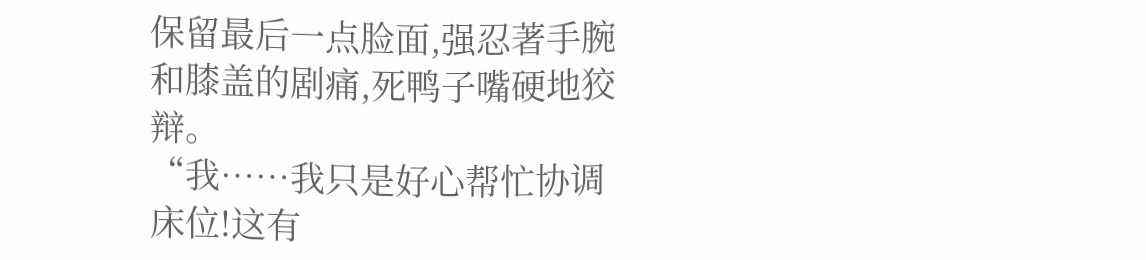保留最后一点脸面,强忍著手腕和膝盖的剧痛,死鸭子嘴硬地狡辩。
“我……我只是好心帮忙协调床位!这有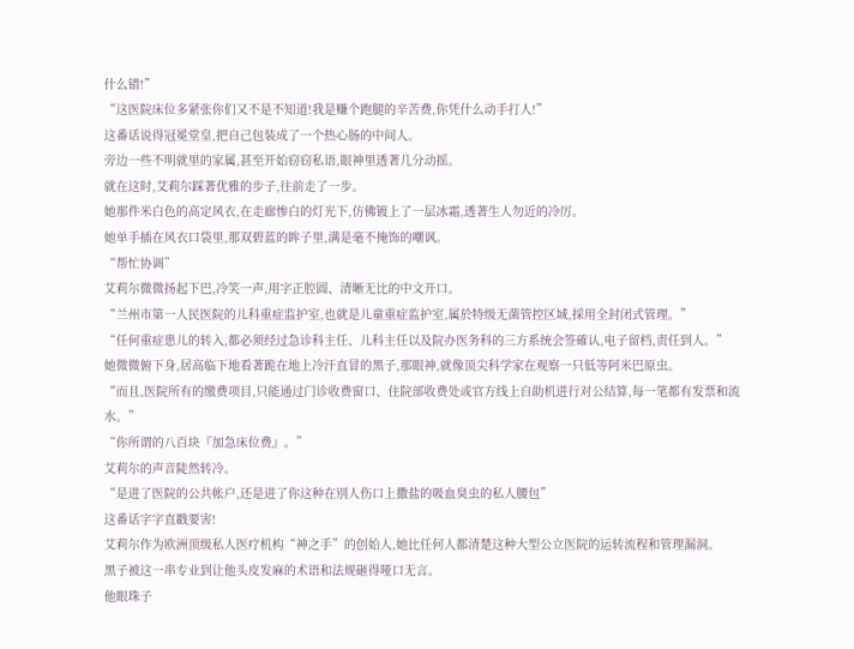什么错!”
“这医院床位多紧张你们又不是不知道!我是赚个跑腿的辛苦费,你凭什么动手打人!”
这番话说得冠冕堂皇,把自己包装成了一个热心肠的中间人。
旁边一些不明就里的家属,甚至开始窃窃私语,眼神里透著几分动摇。
就在这时,艾莉尔踩著优雅的步子,往前走了一步。
她那件米白色的高定风衣,在走廊惨白的灯光下,仿佛镀上了一层冰霜,透著生人勿近的冷厉。
她单手插在风衣口袋里,那双碧蓝的眸子里,满是毫不掩饰的嘲讽。
“帮忙协调”
艾莉尔微微扬起下巴,冷笑一声,用字正腔圆、清晰无比的中文开口。
“兰州市第一人民医院的儿科重症监护室,也就是儿童重症监护室,属於特级无菌管控区域,採用全封闭式管理。”
“任何重症患儿的转入,都必须经过急诊科主任、儿科主任以及院办医务科的三方系统会签確认,电子留档,责任到人。”
她微微俯下身,居高临下地看著跪在地上冷汗直冒的黑子,那眼神,就像顶尖科学家在观察一只低等阿米巴原虫。
“而且,医院所有的缴费项目,只能通过门诊收费窗口、住院部收费处或官方线上自助机进行对公结算,每一笔都有发票和流水。”
“你所谓的八百块『加急床位费』。”
艾莉尔的声音陡然转冷。
“是进了医院的公共帐户,还是进了你这种在別人伤口上撒盐的吸血臭虫的私人腰包”
这番话字字直戳要害!
艾莉尔作为欧洲顶级私人医疗机构“神之手”的创始人,她比任何人都清楚这种大型公立医院的运转流程和管理漏洞。
黑子被这一串专业到让他头皮发麻的术语和法规砸得哑口无言。
他眼珠子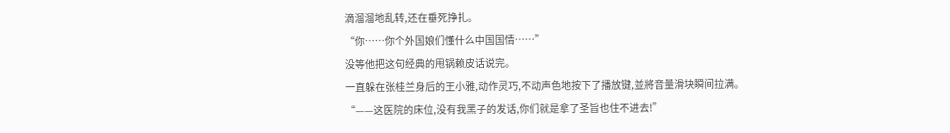滴溜溜地乱转,还在垂死挣扎。
“你……你个外国娘们懂什么中国国情……”
没等他把这句经典的甩锅赖皮话说完。
一直躲在张桂兰身后的王小雅,动作灵巧,不动声色地按下了播放键,並將音量滑块瞬间拉满。
“——这医院的床位,没有我黑子的发话,你们就是拿了圣旨也住不进去!”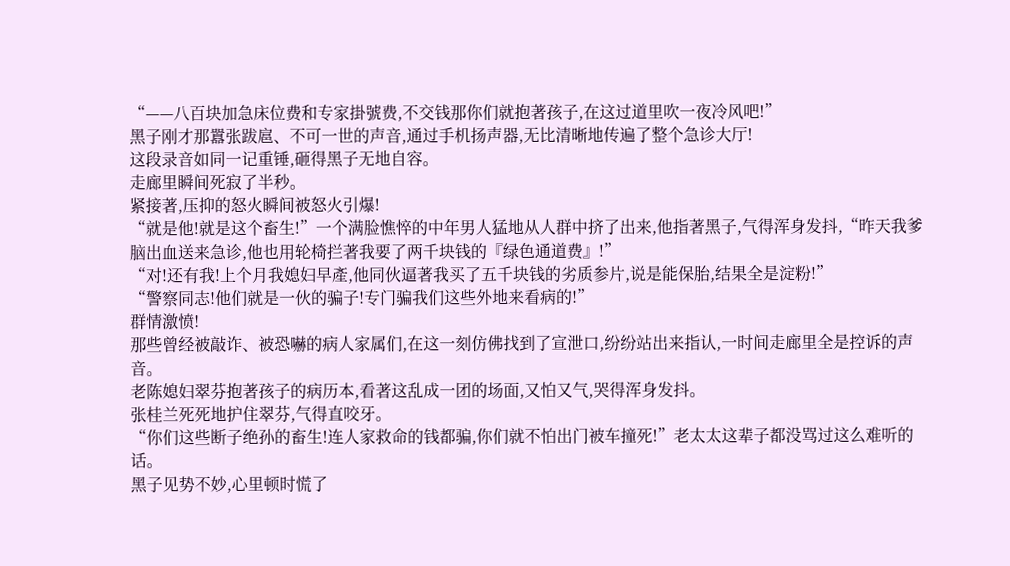“——八百块加急床位费和专家掛號费,不交钱那你们就抱著孩子,在这过道里吹一夜冷风吧!”
黑子刚才那囂张跋扈、不可一世的声音,通过手机扬声器,无比清晰地传遍了整个急诊大厅!
这段录音如同一记重锤,砸得黑子无地自容。
走廊里瞬间死寂了半秒。
紧接著,压抑的怒火瞬间被怒火引爆!
“就是他!就是这个畜生!”一个满脸憔悴的中年男人猛地从人群中挤了出来,他指著黑子,气得浑身发抖,“昨天我爹脑出血送来急诊,他也用轮椅拦著我要了两千块钱的『绿色通道费』!”
“对!还有我!上个月我媳妇早產,他同伙逼著我买了五千块钱的劣质参片,说是能保胎,结果全是淀粉!”
“警察同志!他们就是一伙的骗子!专门骗我们这些外地来看病的!”
群情激愤!
那些曾经被敲诈、被恐嚇的病人家属们,在这一刻仿佛找到了宣泄口,纷纷站出来指认,一时间走廊里全是控诉的声音。
老陈媳妇翠芬抱著孩子的病历本,看著这乱成一团的场面,又怕又气,哭得浑身发抖。
张桂兰死死地护住翠芬,气得直咬牙。
“你们这些断子绝孙的畜生!连人家救命的钱都骗,你们就不怕出门被车撞死!”老太太这辈子都没骂过这么难听的话。
黑子见势不妙,心里顿时慌了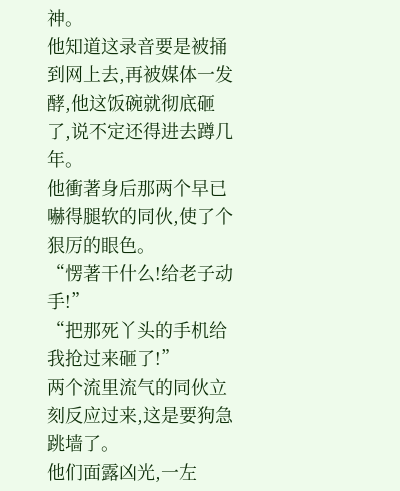神。
他知道这录音要是被捅到网上去,再被媒体一发酵,他这饭碗就彻底砸了,说不定还得进去蹲几年。
他衝著身后那两个早已嚇得腿软的同伙,使了个狠厉的眼色。
“愣著干什么!给老子动手!”
“把那死丫头的手机给我抢过来砸了!”
两个流里流气的同伙立刻反应过来,这是要狗急跳墙了。
他们面露凶光,一左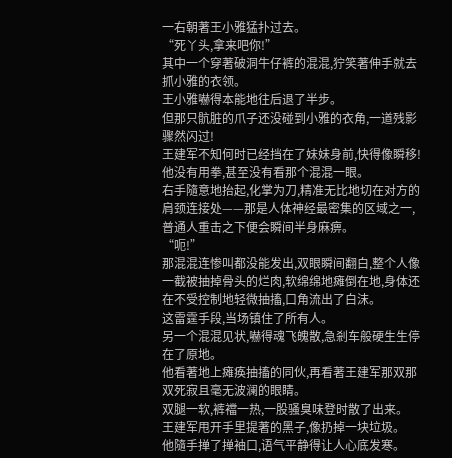一右朝著王小雅猛扑过去。
“死丫头,拿来吧你!”
其中一个穿著破洞牛仔裤的混混,狞笑著伸手就去抓小雅的衣领。
王小雅嚇得本能地往后退了半步。
但那只骯脏的爪子还没碰到小雅的衣角,一道残影骤然闪过!
王建军不知何时已经挡在了妹妹身前,快得像瞬移!
他没有用拳,甚至没有看那个混混一眼。
右手隨意地抬起,化掌为刀,精准无比地切在对方的肩颈连接处——那是人体神经最密集的区域之一,普通人重击之下便会瞬间半身麻痹。
“呃!”
那混混连惨叫都没能发出,双眼瞬间翻白,整个人像一截被抽掉骨头的烂肉,软绵绵地瘫倒在地,身体还在不受控制地轻微抽搐,口角流出了白沫。
这雷霆手段,当场镇住了所有人。
另一个混混见状,嚇得魂飞魄散,急剎车般硬生生停在了原地。
他看著地上瘫痪抽搐的同伙,再看著王建军那双那双死寂且毫无波澜的眼睛。
双腿一软,裤襠一热,一股骚臭味登时散了出来。
王建军甩开手里提著的黑子,像扔掉一块垃圾。
他隨手掸了掸袖口,语气平静得让人心底发寒。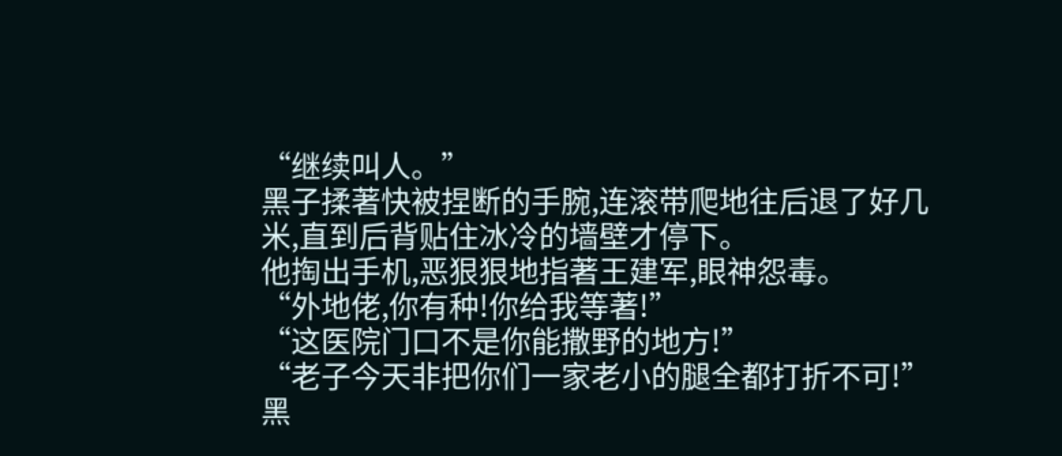“继续叫人。”
黑子揉著快被捏断的手腕,连滚带爬地往后退了好几米,直到后背贴住冰冷的墙壁才停下。
他掏出手机,恶狠狠地指著王建军,眼神怨毒。
“外地佬,你有种!你给我等著!”
“这医院门口不是你能撒野的地方!”
“老子今天非把你们一家老小的腿全都打折不可!”
黑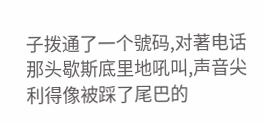子拨通了一个號码,对著电话那头歇斯底里地吼叫,声音尖利得像被踩了尾巴的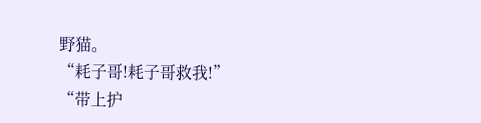野猫。
“耗子哥!耗子哥救我!”
“带上护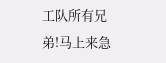工队所有兄弟!马上来急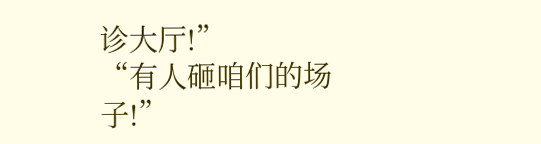诊大厅!”
“有人砸咱们的场子!”